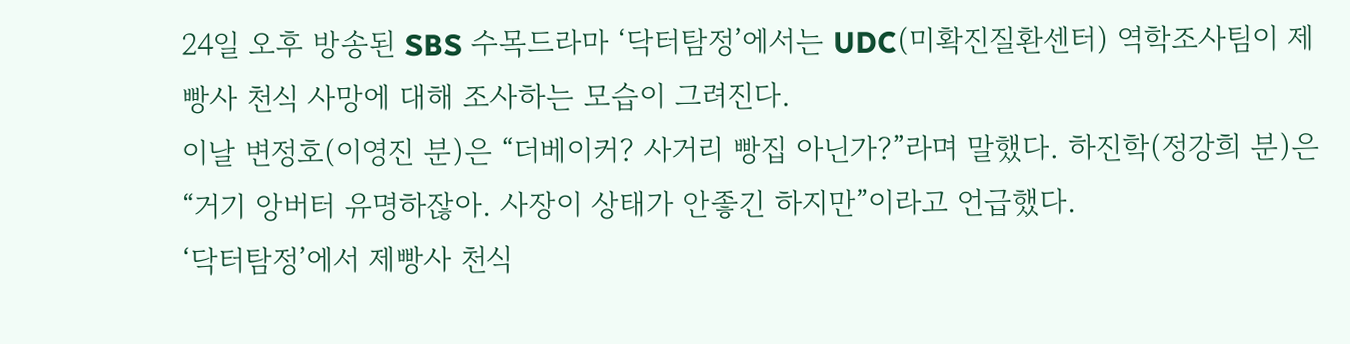24일 오후 방송된 SBS 수목드라마 ‘닥터탐정’에서는 UDC(미확진질환센터) 역학조사팀이 제빵사 천식 사망에 대해 조사하는 모습이 그려진다.
이날 변정호(이영진 분)은 “더베이커? 사거리 빵집 아닌가?”라며 말했다. 하진학(정강희 분)은 “거기 앙버터 유명하잖아. 사장이 상태가 안좋긴 하지만”이라고 언급했다.
‘닥터탐정’에서 제빵사 천식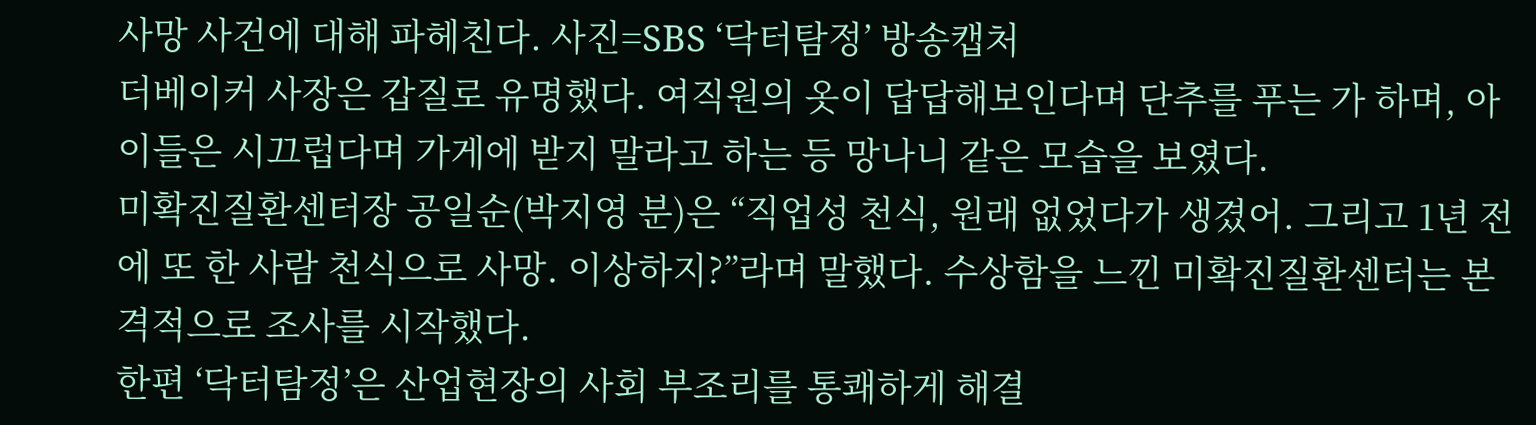사망 사건에 대해 파헤친다. 사진=SBS ‘닥터탐정’ 방송캡처
더베이커 사장은 갑질로 유명했다. 여직원의 옷이 답답해보인다며 단추를 푸는 가 하며, 아이들은 시끄럽다며 가게에 받지 말라고 하는 등 망나니 같은 모습을 보였다.
미확진질환센터장 공일순(박지영 분)은 “직업성 천식, 원래 없었다가 생겼어. 그리고 1년 전에 또 한 사람 천식으로 사망. 이상하지?”라며 말했다. 수상함을 느낀 미확진질환센터는 본격적으로 조사를 시작했다.
한편 ‘닥터탐정’은 산업현장의 사회 부조리를 통쾌하게 해결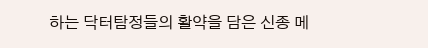하는 닥터탐정들의 활약을 담은 신종 메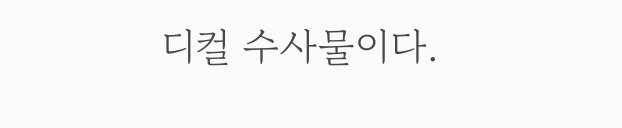디컬 수사물이다.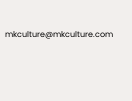mkculture@mkculture.com